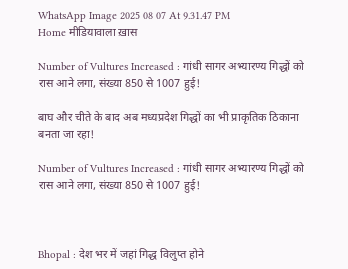WhatsApp Image 2025 08 07 At 9.31.47 PM
Home मीडियावाला ख़ास

Number of Vultures Increased : गांधी सागर अभ्यारण्य गिद्धों को रास आने लगा, संख्या 850 से 1007 हुई!

बाघ और चीते के बाद अब मध्यप्रदेश गिद्धों का भी प्राकृतिक ठिकाना बनता जा रहा!

Number of Vultures Increased : गांधी सागर अभ्यारण्य गिद्धों को रास आने लगा, संख्या 850 से 1007 हुई!



Bhopal : देश भर में जहां गिद्ध विलुप्त होने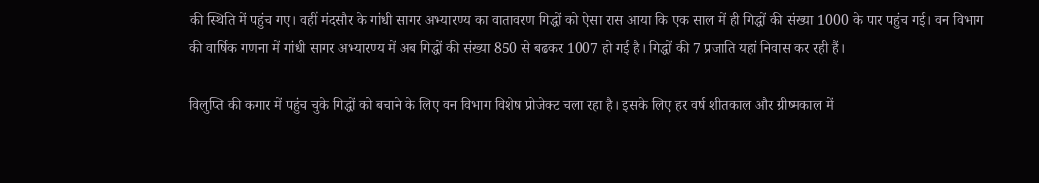की स्थिति में पहुंच गए। वहीं मंदसौर के गांधी सागर अभ्यारण्य का वातावरण गिद्धों को ऐसा रास आया कि एक साल में ही गिद्धों की संख्या 1000 के पार पहुंच गई। वन विभाग की वार्षिक गणना में गांधी सागर अभ्यारण्य में अब गिद्धों की संख्या 850 से बढकर 1007 हो गई है। गिद्धों की 7 प्रजाति यहां निवास कर रही हैं।

विलुप्ति की कगार में पहुंच चुके गिद्धों को बचाने के लिए वन विभाग विशेष प्रोजेक्ट चला रहा है। इसके लिए हर वर्ष शीतकाल और ग्रीष्मकाल में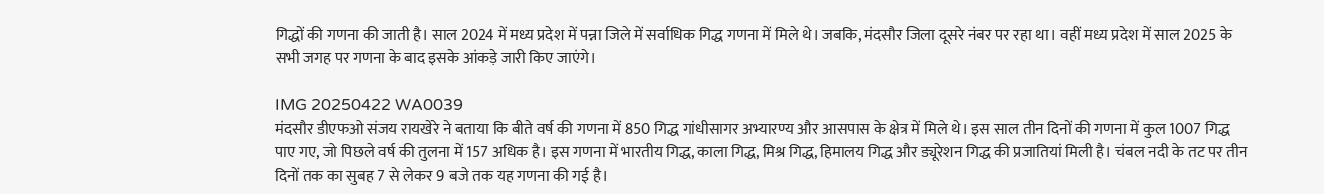गिद्धों की गणना की जाती है। साल 2024 में मध्य प्रदेश में पन्ना जिले में सर्वाधिक गिद्ध गणना में मिले थे। जबकि, मंदसौर जिला दूसरे नंबर पर रहा था। वहीं मध्य प्रदेश में साल 2025 के सभी जगह पर गणना के बाद इसके आंकड़े जारी किए जाएंगे।

IMG 20250422 WA0039
मंदसौर डीएफओ संजय रायखेरे ने बताया कि बीते वर्ष की गणना में 850 गिद्ध गांधीसागर अभ्यारण्य और आसपास के क्षेत्र में मिले थे। इस साल तीन दिनों की गणना में कुल 1007 गिद्ध पाए गए, जो पिछले वर्ष की तुलना में 157 अधिक है। इस गणना में भारतीय गिद्ध, काला गिद्ध, मिश्र गिद्ध, हिमालय गिद्ध और ड्यूरेशन गिद्ध की प्रजातियां मिली है। चंबल नदी के तट पर तीन दिनों तक का सुबह 7 से लेकर 9 बजे तक यह गणना की गई है।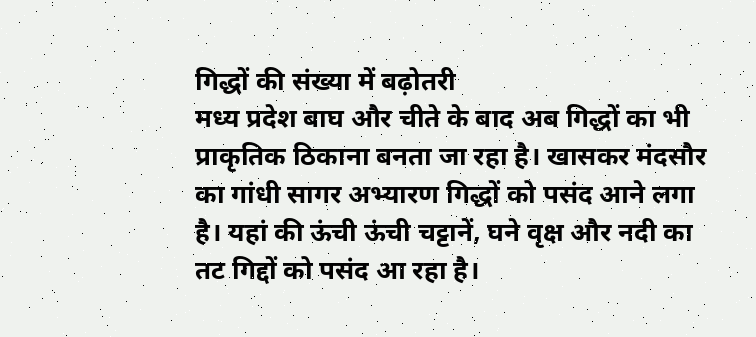गिद्धों की संख्या में बढ़ोतरी
मध्य प्रदेश बाघ और चीते के बाद अब गिद्धों का भी प्राकृतिक ठिकाना बनता जा रहा है। खासकर मंदसौर का गांधी सागर अभ्यारण गिद्धों को पसंद आने लगा है। यहां की ऊंची ऊंची चट्टानें, घने वृक्ष और नदी का तट गिद्दों को पसंद आ रहा है।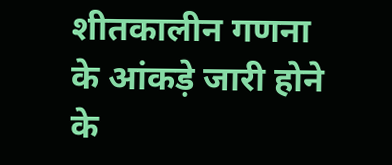शीतकालीन गणना के आंकड़े जारी होने के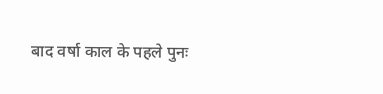बाद वर्षा काल के पहले पुनः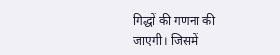गिद्धों की गणना की जाएगी। जिसमें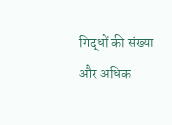गिद्धों की संख्या और अधिक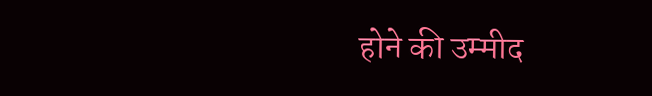होने की उम्मीद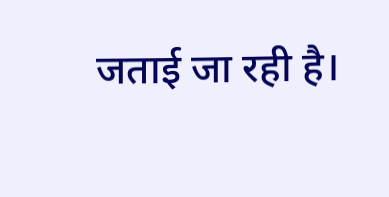जताई जा रही है।